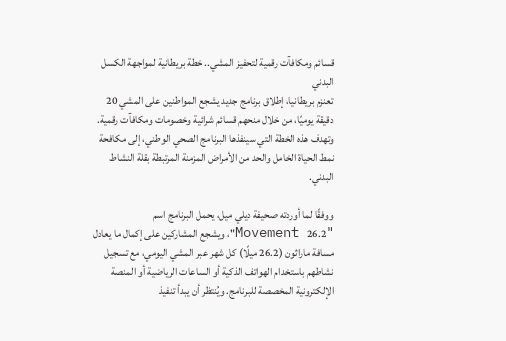قسائم ومكافآت رقمية لتحفيز المشي.. خطة بريطانية لمواجهة الكسل البدني
تعنزم بريطانيا، إطلاق برنامج جديد يشجع المواطنين على المشي 20 دقيقة يوميًا، من خلال منحهم قسائم شرائية وخصومات ومكافآت رقمية.
وتهدف هذه الخطة التي سينفذها البرنامج الصحي الوطني، إلى مكافحة نمط الحياة الخامل والحد من الأمراض المزمنة المرتبطة بقلة النشاط البدني.

ووفقًا لما أوردته صحيفة ديلي ميل، يحمل البرنامج اسم "Movement 26.2"، ويشجع المشاركين على إكمال ما يعادل مسافة ماراثون (26.2 ميلًا) كل شهر عبر المشي اليومي، مع تسجيل نشاطهم باستخدام الهواتف الذكية أو الساعات الرياضية أو المنصة الإلكترونية المخصصة للبرنامج. ويُنتظر أن يبدأ تنفيذ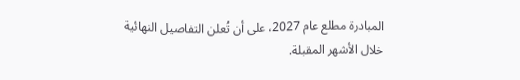المبادرة مطلع عام 2027، على أن تُعلن التفاصيل النهائية خلال الأشهر المقبلة.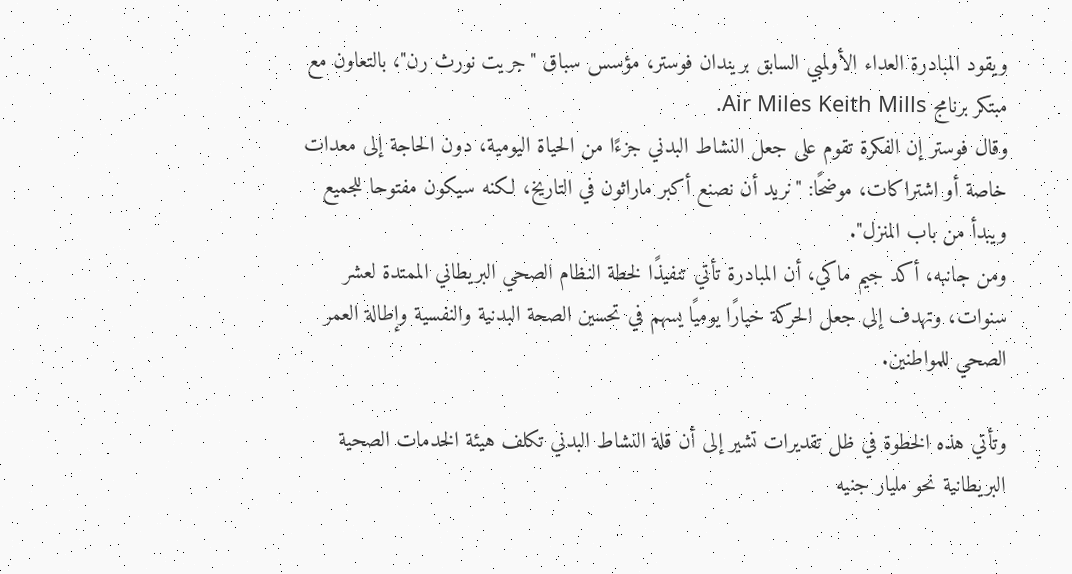ويقود المبادرة العداء الأولمبي السابق بريندان فوستر، مؤسس سباق "جريت نورث رن"، بالتعاون مع مبتكر برنامج Air Miles Keith Mills.
وقال فوستر إن الفكرة تقوم على جعل النشاط البدني جزءًا من الحياة اليومية، دون الحاجة إلى معدات خاصة أو اشتراكات، موضحًا: "نريد أن نصنع أكبر ماراثون في التاريخ، لكنه سيكون مفتوحا للجميع ويبدأ من باب المنزل".
ومن جانبه، أكد جيم ماكي، أن المبادرة تأتي تنفيذًا لخطة النظام الصحي البريطاني الممتدة لعشر سنوات، وتهدف إلى جعل الحركة خيارًا يوميًا يسهم في تحسين الصحة البدنية والنفسية وإطالة العمر الصحي للمواطنين.

وتأتي هذه الخطوة في ظل تقديرات تشير إلى أن قلة النشاط البدني تكلف هيئة الخدمات الصحية البريطانية نحو مليار جنيه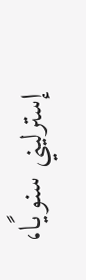إسترليني سنويًا،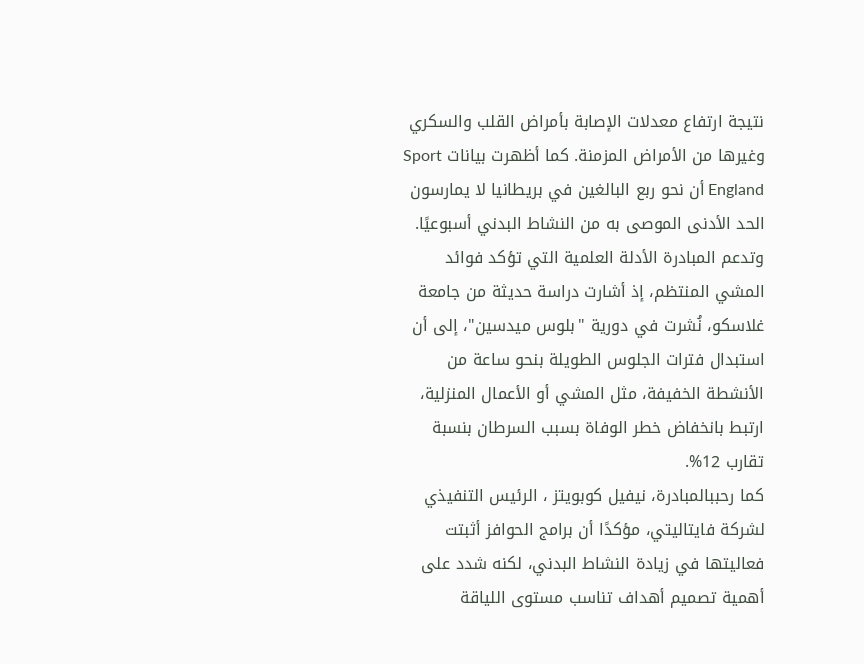نتيجة ارتفاع معدلات الإصابة بأمراض القلب والسكري وغيرها من الأمراض المزمنة. كما أظهرت بيانات Sport England أن نحو ربع البالغين في بريطانيا لا يمارسون الحد الأدنى الموصى به من النشاط البدني أسبوعيًا.
وتدعم المبادرة الأدلة العلمية التي تؤكد فوائد المشي المنتظم، إذ أشارت دراسة حديثة من جامعة غلاسكو، نُشرت في دورية "بلوس ميدسين"، إلى أن استبدال فترات الجلوس الطويلة بنحو ساعة من الأنشطة الخفيفة، مثل المشي أو الأعمال المنزلية، ارتبط بانخفاض خطر الوفاة بسبب السرطان بنسبة تقارب 12%.
كما رحببالمبادرة، نيفيل كوبويتز ، الرئيس التنفيذي لشركة فايتاليتي، مؤكدًا أن برامج الحوافز أثبتت فعاليتها في زيادة النشاط البدني، لكنه شدد على أهمية تصميم أهداف تناسب مستوى اللياقة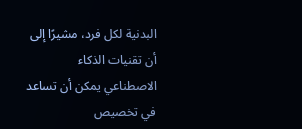البدنية لكل فرد، مشيرًا إلى أن تقنيات الذكاء الاصطناعي يمكن أن تساعد في تخصيص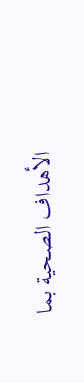الأهداف الصحية بما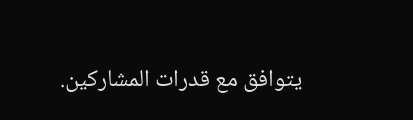يتوافق مع قدرات المشاركين.